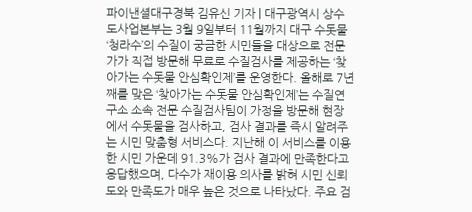파이낸셜대구경북 김유신 기자 | 대구광역시 상수도사업본부는 3월 9일부터 11월까지 대구 수돗물‘청라수’의 수질이 궁금한 시민들을 대상으로 전문가가 직접 방문해 무료로 수질검사를 제공하는 ‘찾아가는 수돗물 안심확인제’를 운영한다. 올해로 7년째를 맞은 ‘찾아가는 수돗물 안심확인제’는 수질연구소 소속 전문 수질검사팀이 가정을 방문해 현장에서 수돗물을 검사하고, 검사 결과를 즉시 알려주는 시민 맞춤형 서비스다. 지난해 이 서비스를 이용한 시민 가운데 91.3%가 검사 결과에 만족한다고 응답했으며, 다수가 재이용 의사를 밝혀 시민 신뢰도와 만족도가 매우 높은 것으로 나타났다. 주요 검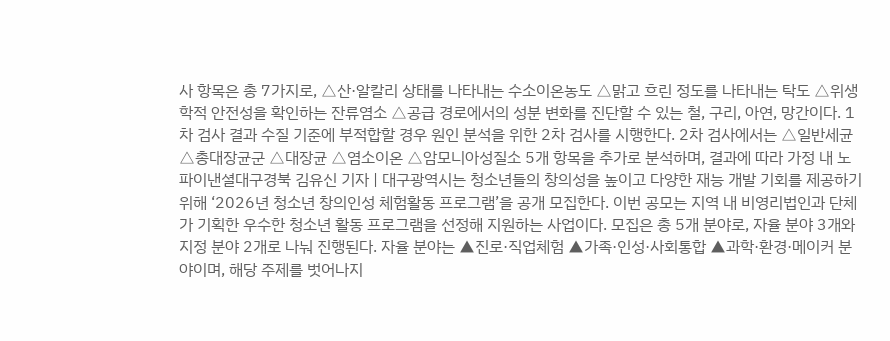사 항목은 총 7가지로, △산·알칼리 상태를 나타내는 수소이온농도 △맑고 흐린 정도를 나타내는 탁도 △위생학적 안전성을 확인하는 잔류염소 △공급 경로에서의 성분 변화를 진단할 수 있는 철, 구리, 아연, 망간이다. 1차 검사 결과 수질 기준에 부적합할 경우 원인 분석을 위한 2차 검사를 시행한다. 2차 검사에서는 △일반세균 △총대장균군 △대장균 △염소이온 △암모니아성질소 5개 항목을 추가로 분석하며, 결과에 따라 가정 내 노
파이낸셜대구경북 김유신 기자 | 대구광역시는 청소년들의 창의성을 높이고 다양한 재능 개발 기회를 제공하기 위해 ‘2026년 청소년 창의인성 체험활동 프로그램’을 공개 모집한다. 이번 공모는 지역 내 비영리법인과 단체가 기획한 우수한 청소년 활동 프로그램을 선정해 지원하는 사업이다. 모집은 총 5개 분야로, 자율 분야 3개와 지정 분야 2개로 나눠 진행된다. 자율 분야는 ▲진로·직업체험 ▲가족·인성·사회통합 ▲과학·환경·메이커 분야이며, 해당 주제를 벗어나지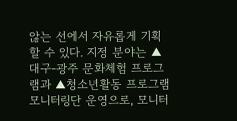않는 선에서 자유롭게 기획할 수 있다. 지정 분야는 ▲대구-광주 문화체험 프로그램과 ▲청소년활동 프로그램 모니터링단 운영으로, 모니터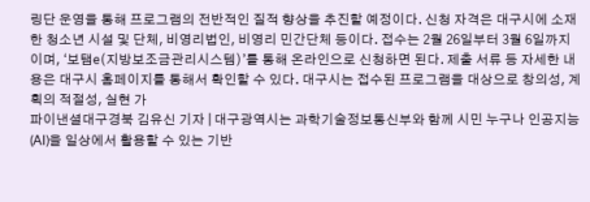링단 운영을 통해 프로그램의 전반적인 질적 향상을 추진할 예정이다. 신청 자격은 대구시에 소재한 청소년 시설 및 단체, 비영리법인, 비영리 민간단체 등이다. 접수는 2월 26일부터 3월 6일까지이며, ‘보탬e(지방보조금관리시스템)’를 통해 온라인으로 신청하면 된다. 제출 서류 등 자세한 내용은 대구시 홈페이지를 통해서 확인할 수 있다. 대구시는 접수된 프로그램을 대상으로 창의성, 계획의 적절성, 실현 가
파이낸셜대구경북 김유신 기자 | 대구광역시는 과학기술정보통신부와 함께 시민 누구나 인공지능(AI)을 일상에서 활용할 수 있는 기반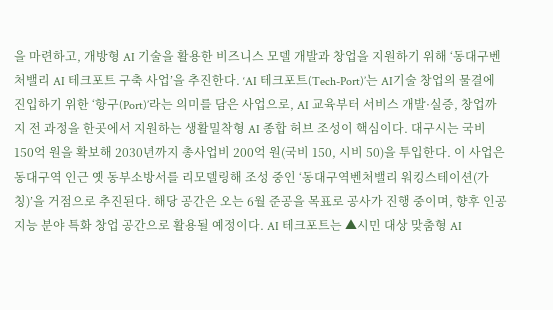을 마련하고, 개방형 AI 기술을 활용한 비즈니스 모델 개발과 창업을 지원하기 위해 ‘동대구벤처밸리 AI 테크포트 구축 사업’을 추진한다. ‘AI 테크포트(Tech-Port)’는 AI기술 창업의 물결에 진입하기 위한 ‘항구(Port)’라는 의미를 담은 사업으로, AI 교육부터 서비스 개발·실증, 창업까지 전 과정을 한곳에서 지원하는 생활밀착형 AI 종합 허브 조성이 핵심이다. 대구시는 국비 150억 원을 확보해 2030년까지 총사업비 200억 원(국비 150, 시비 50)을 투입한다. 이 사업은 동대구역 인근 옛 동부소방서를 리모델링해 조성 중인 ‘동대구역벤처밸리 워킹스테이션(가칭)’을 거점으로 추진된다. 해당 공간은 오는 6월 준공을 목표로 공사가 진행 중이며, 향후 인공지능 분야 특화 창업 공간으로 활용될 예정이다. AI 테크포트는 ▲시민 대상 맞춤형 AI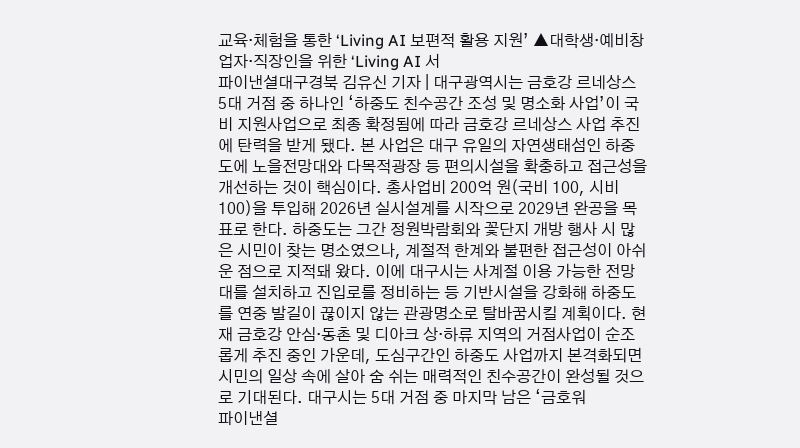교육·체험을 통한 ‘Living AI 보편적 활용 지원’ ▲대학생·예비창업자·직장인을 위한 ‘Living AI 서
파이낸셜대구경북 김유신 기자 | 대구광역시는 금호강 르네상스 5대 거점 중 하나인 ‘하중도 친수공간 조성 및 명소화 사업’이 국비 지원사업으로 최종 확정됨에 따라 금호강 르네상스 사업 추진에 탄력을 받게 됐다. 본 사업은 대구 유일의 자연생태섬인 하중도에 노을전망대와 다목적광장 등 편의시설을 확충하고 접근성을 개선하는 것이 핵심이다. 총사업비 200억 원(국비 100, 시비 100)을 투입해 2026년 실시설계를 시작으로 2029년 완공을 목표로 한다. 하중도는 그간 정원박람회와 꽃단지 개방 행사 시 많은 시민이 찾는 명소였으나, 계절적 한계와 불편한 접근성이 아쉬운 점으로 지적돼 왔다. 이에 대구시는 사계절 이용 가능한 전망대를 설치하고 진입로를 정비하는 등 기반시설을 강화해 하중도를 연중 발길이 끊이지 않는 관광명소로 탈바꿈시킬 계획이다. 현재 금호강 안심·동촌 및 디아크 상·하류 지역의 거점사업이 순조롭게 추진 중인 가운데, 도심구간인 하중도 사업까지 본격화되면 시민의 일상 속에 살아 숨 쉬는 매력적인 친수공간이 완성될 것으로 기대된다. 대구시는 5대 거점 중 마지막 남은 ‘금호워
파이낸셜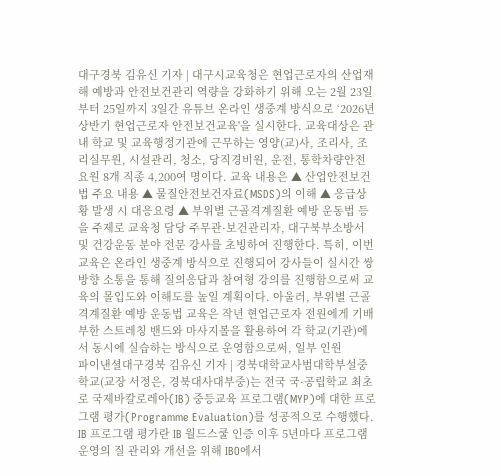대구경북 김유신 기자 | 대구시교육청은 현업근로자의 산업재해 예방과 안전보건관리 역량을 강화하기 위해 오는 2월 23일부터 25일까지 3일간 유튜브 온라인 생중계 방식으로 ‘2026년 상반기 현업근로자 안전보건교육'을 실시한다. 교육대상은 관내 학교 및 교육행정기관에 근무하는 영양(교)사, 조리사, 조리실무원, 시설관리, 청소, 당직경비원, 운전, 통학차량안전요원 8개 직종 4,200여 명이다. 교육 내용은 ▲ 산업안전보건법 주요 내용 ▲ 물질안전보건자료(MSDS)의 이해 ▲ 응급상황 발생 시 대응요령 ▲ 부위별 근골격계질환 예방 운동법 등을 주제로 교육청 담당 주무관·보건관리자, 대구북부소방서 및 건강운동 분야 전문 강사를 초빙하여 진행한다. 특히, 이번 교육은 온라인 생중계 방식으로 진행되어 강사들이 실시간 쌍방향 소통을 통해 질의응답과 참여형 강의를 진행함으로써 교육의 몰입도와 이해도를 높일 계획이다. 아울러, 부위별 근골격계질환 예방 운동법 교육은 작년 현업근로자 전원에게 기배부한 스트레칭 밴드와 마사지볼을 활용하여 각 학교(기관)에서 동시에 실습하는 방식으로 운영함으로써, 일부 인원
파이낸셜대구경북 김유신 기자 | 경북대학교사범대학부설중학교(교장 서정은, 경북대사대부중)는 전국 국·공립학교 최초로 국제바칼로레아(IB) 중등교육 프로그램(MYP)에 대한 프로그램 평가(Programme Evaluation)를 성공적으로 수행했다. IB 프로그램 평가란 IB 월드스쿨 인증 이후 5년마다 프로그램 운영의 질 관리와 개선을 위해 IBO에서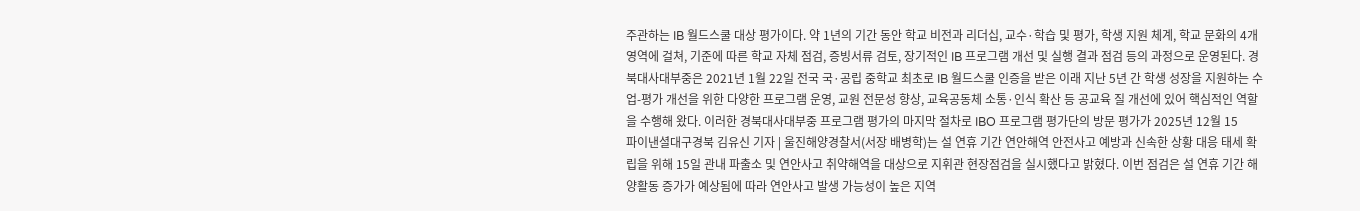주관하는 IB 월드스쿨 대상 평가이다. 약 1년의 기간 동안 학교 비전과 리더십, 교수·학습 및 평가, 학생 지원 체계, 학교 문화의 4개 영역에 걸쳐, 기준에 따른 학교 자체 점검, 증빙서류 검토, 장기적인 IB 프로그램 개선 및 실행 결과 점검 등의 과정으로 운영된다. 경북대사대부중은 2021년 1월 22일 전국 국·공립 중학교 최초로 IB 월드스쿨 인증을 받은 이래 지난 5년 간 학생 성장을 지원하는 수업-평가 개선을 위한 다양한 프로그램 운영, 교원 전문성 향상, 교육공동체 소통·인식 확산 등 공교육 질 개선에 있어 핵심적인 역할을 수행해 왔다. 이러한 경북대사대부중 프로그램 평가의 마지막 절차로 IBO 프로그램 평가단의 방문 평가가 2025년 12월 15
파이낸셜대구경북 김유신 기자 | 울진해양경찰서(서장 배병학)는 설 연휴 기간 연안해역 안전사고 예방과 신속한 상황 대응 태세 확립을 위해 15일 관내 파출소 및 연안사고 취약해역을 대상으로 지휘관 현장점검을 실시했다고 밝혔다. 이번 점검은 설 연휴 기간 해양활동 증가가 예상됨에 따라 연안사고 발생 가능성이 높은 지역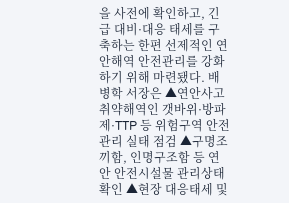을 사전에 확인하고, 긴급 대비·대응 태세를 구축하는 한편 선제적인 연안해역 안전관리를 강화하기 위해 마련됐다. 배병학 서장은 ▲연안사고 취약해역인 갯바위·방파제·TTP 등 위험구역 안전관리 실태 점검 ▲구명조끼함, 인명구조함 등 연안 안전시설물 관리상태 확인 ▲현장 대응태세 및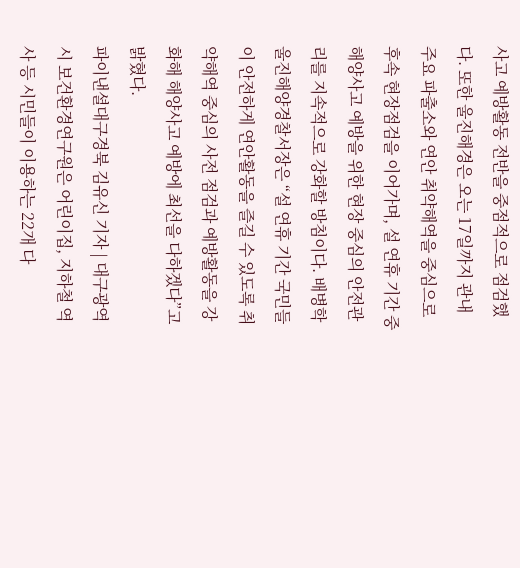사고 예방활동 전반을 중점적으로 점검했다. 또한 울진해경은 오는 17일까지 관내 주요 파출소와 연안 취약해역을 중심으로 후속 현장점검을 이어가며, 설 연휴 기간 중 해양사고 예방을 위한 현장 중심의 안전관리를 지속적으로 강화할 방침이다. 배병학 울진해양경찰서장은 “설 연휴 기간 국민들이 안전하게 연안활동을 즐길 수 있도록 취약해역 중심의 사전 점검과 예방활동을 강화해 해양사고 예방에 최선을 다하겠다”고 밝혔다.
파이낸셜대구경북 김유신 기자 | 대구광역시 보건환경연구원은 어린이집, 지하철 역사 등 시민들이 이용하는 22개 다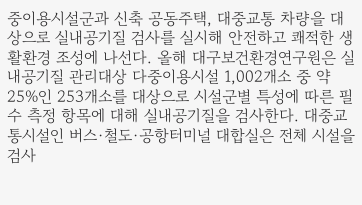중이용시설군과 신축 공동주택, 대중교통 차량을 대상으로 실내공기질 검사를 실시해 안전하고 쾌적한 생활환경 조성에 나선다. 올해 대구보건환경연구원은 실내공기질 관리대상 다중이용시설 1,002개소 중 약 25%인 253개소를 대상으로 시설군별 특성에 따른 필수 측정 항목에 대해 실내공기질을 검사한다. 대중교통시설인 버스·철도·공항터미널 대합실은 전체 시설을 검사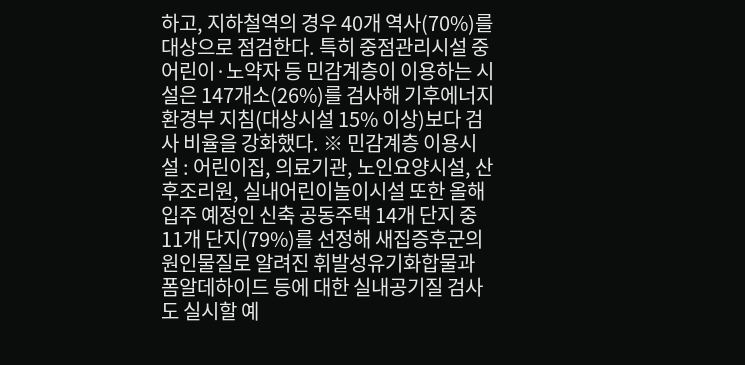하고, 지하철역의 경우 40개 역사(70%)를 대상으로 점검한다. 특히 중점관리시설 중 어린이·노약자 등 민감계층이 이용하는 시설은 147개소(26%)를 검사해 기후에너지환경부 지침(대상시설 15% 이상)보다 검사 비율을 강화했다. ※ 민감계층 이용시설 : 어린이집, 의료기관, 노인요양시설, 산후조리원, 실내어린이놀이시설 또한 올해 입주 예정인 신축 공동주택 14개 단지 중 11개 단지(79%)를 선정해 새집증후군의 원인물질로 알려진 휘발성유기화합물과 폼알데하이드 등에 대한 실내공기질 검사도 실시할 예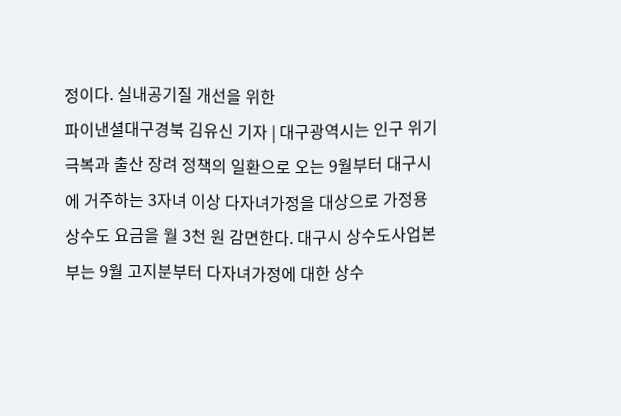정이다. 실내공기질 개선을 위한
파이낸셜대구경북 김유신 기자 | 대구광역시는 인구 위기 극복과 출산 장려 정책의 일환으로 오는 9월부터 대구시에 거주하는 3자녀 이상 다자녀가정을 대상으로 가정용 상수도 요금을 월 3천 원 감면한다. 대구시 상수도사업본부는 9월 고지분부터 다자녀가정에 대한 상수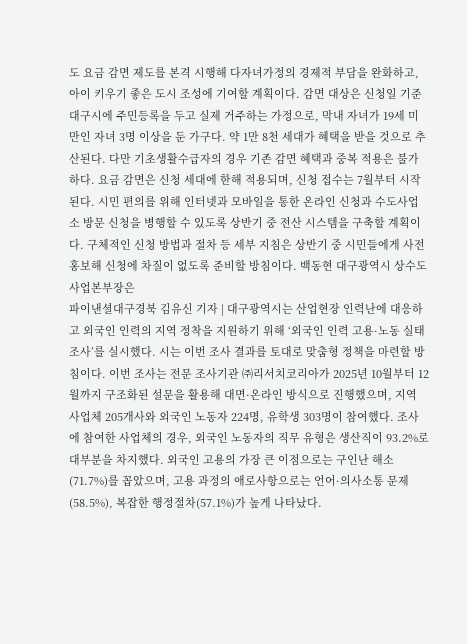도 요금 감면 제도를 본격 시행해 다자녀가정의 경제적 부담을 완화하고, 아이 키우기 좋은 도시 조성에 기여할 계획이다. 감면 대상은 신청일 기준 대구시에 주민등록을 두고 실제 거주하는 가정으로, 막내 자녀가 19세 미만인 자녀 3명 이상을 둔 가구다. 약 1만 8천 세대가 혜택을 받을 것으로 추산된다. 다만 기초생활수급자의 경우 기존 감면 혜택과 중복 적용은 불가하다. 요금 감면은 신청 세대에 한해 적용되며, 신청 접수는 7월부터 시작된다. 시민 편의를 위해 인터넷과 모바일을 통한 온라인 신청과 수도사업소 방문 신청을 병행할 수 있도록 상반기 중 전산 시스템을 구축할 계획이다. 구체적인 신청 방법과 절차 등 세부 지침은 상반기 중 시민들에게 사전 홍보해 신청에 차질이 없도록 준비할 방침이다. 백동현 대구광역시 상수도사업본부장은
파이낸셜대구경북 김유신 기자 | 대구광역시는 산업현장 인력난에 대응하고 외국인 인력의 지역 정착을 지원하기 위해 ‘외국인 인력 고용·노동 실태조사’를 실시했다. 시는 이번 조사 결과를 토대로 맞춤형 정책을 마련할 방침이다. 이번 조사는 전문 조사기관 ㈜리서치코리아가 2025년 10월부터 12월까지 구조화된 설문을 활용해 대면·온라인 방식으로 진행했으며, 지역 사업체 205개사와 외국인 노동자 224명, 유학생 303명이 참여했다. 조사에 참여한 사업체의 경우, 외국인 노동자의 직무 유형은 생산직이 93.2%로 대부분을 차지했다. 외국인 고용의 가장 큰 이점으로는 구인난 해소(71.7%)를 꼽았으며, 고용 과정의 애로사항으로는 언어·의사소통 문제(58.5%), 복잡한 행정절차(57.1%)가 높게 나타났다.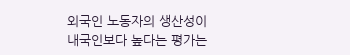외국인 노동자의 생산성이 내국인보다 높다는 평가는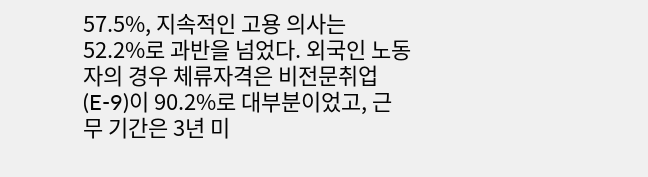57.5%, 지속적인 고용 의사는 52.2%로 과반을 넘었다. 외국인 노동자의 경우 체류자격은 비전문취업(E-9)이 90.2%로 대부분이었고, 근무 기간은 3년 미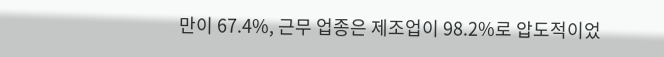만이 67.4%, 근무 업종은 제조업이 98.2%로 압도적이었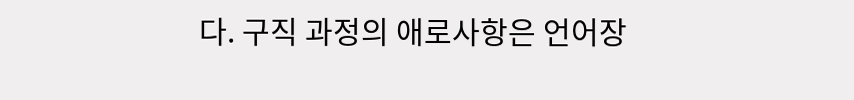다. 구직 과정의 애로사항은 언어장